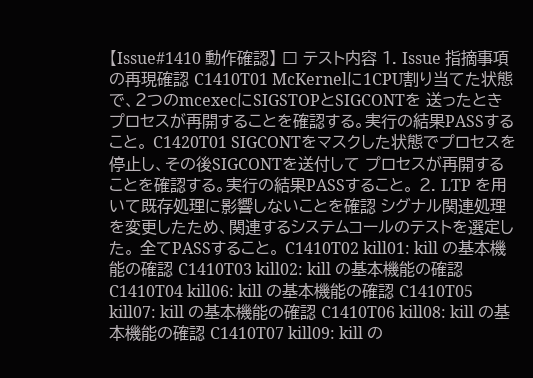【Issue#1410 動作確認】 □ テスト内容 1. Issue 指摘事項の再現確認 C1410T01 McKernelに1CPU割り当てた状態で、2つのmcexecにSIGSTOPとSIGCONTを 送ったときプロセスが再開することを確認する。実行の結果PASSすること。 C1420T01 SIGCONTをマスクした状態でプロセスを停止し、その後SIGCONTを送付して プロセスが再開することを確認する。実行の結果PASSすること。 2. LTP を用いて既存処理に影響しないことを確認 シグナル関連処理を変更したため、関連するシステムコールのテストを選定した。 全てPASSすること。 C1410T02 kill01: kill の基本機能の確認 C1410T03 kill02: kill の基本機能の確認 C1410T04 kill06: kill の基本機能の確認 C1410T05 kill07: kill の基本機能の確認 C1410T06 kill08: kill の基本機能の確認 C1410T07 kill09: kill の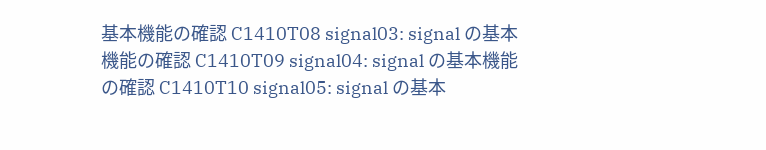基本機能の確認 C1410T08 signal03: signal の基本機能の確認 C1410T09 signal04: signal の基本機能の確認 C1410T10 signal05: signal の基本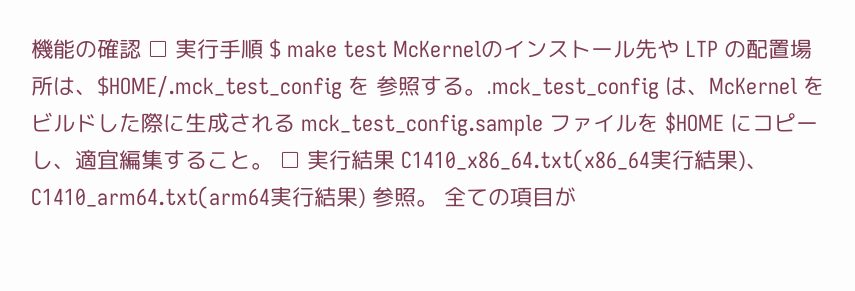機能の確認 □ 実行手順 $ make test McKernelのインストール先や LTP の配置場所は、$HOME/.mck_test_config を 参照する。.mck_test_config は、McKernel をビルドした際に生成される mck_test_config.sample ファイルを $HOME にコピーし、適宜編集すること。 □ 実行結果 C1410_x86_64.txt(x86_64実行結果)、C1410_arm64.txt(arm64実行結果) 参照。 全ての項目が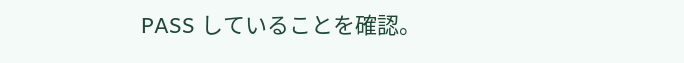PASS していることを確認。